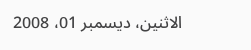الاثنين، ديسمبر 01، 2008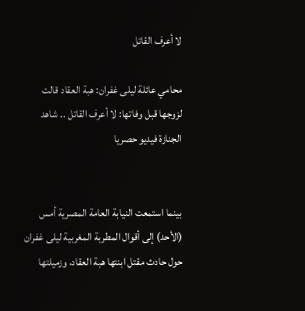لا أعرف القاتل

محامي عائلة ليلى غفران: هبة العقاد قالت لزوجها قبل وفاتها: لا أعرف القاتل .. شاهد الجنازة فيديو حصريا


بينما استمعت النيابة العامة المصرية أمس (الأحد) إلى أقوال المطربة المغربية ليلى غفران حول حادث مقتل ابنتها هبة العقاد، وزميلتها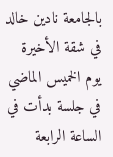بالجامعة نادين خالد في شقة الأخيرة يوم الخميس الماضي في جلسة بدأت في الساعة الرابعة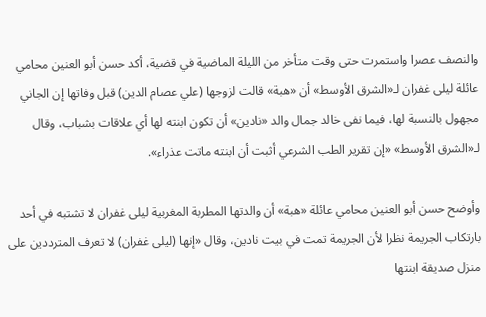والنصف عصرا واستمرت حتى وقت متأخر من الليلة الماضية في قضية، أكد حسن أبو العنين محامي عائلة ليلى غفران لـ«الشرق الأوسط» أن «هبة» قالت لزوجها (علي عصام الدين) قبل وفاتها إن الجاني مجهول بالنسبة لها، فيما نفى خالد جمال والد «نادين» أن تكون ابنته لها أي علاقات بشباب، وقال لـ«الشرق الأوسط» «إن تقرير الطب الشرعي أثبت أن ابنته ماتت عذراء».

وأوضح حسن أبو العنين محامي عائلة «هبة» أن والدتها المطربة المغربية ليلى غفران لا تشتبه في أحد بارتكاب الجريمة نظرا لأن الجريمة تمت في بيت نادين، وقال «إنها (ليلى غفران) لا تعرف المترددين على منزل صديقة ابنتها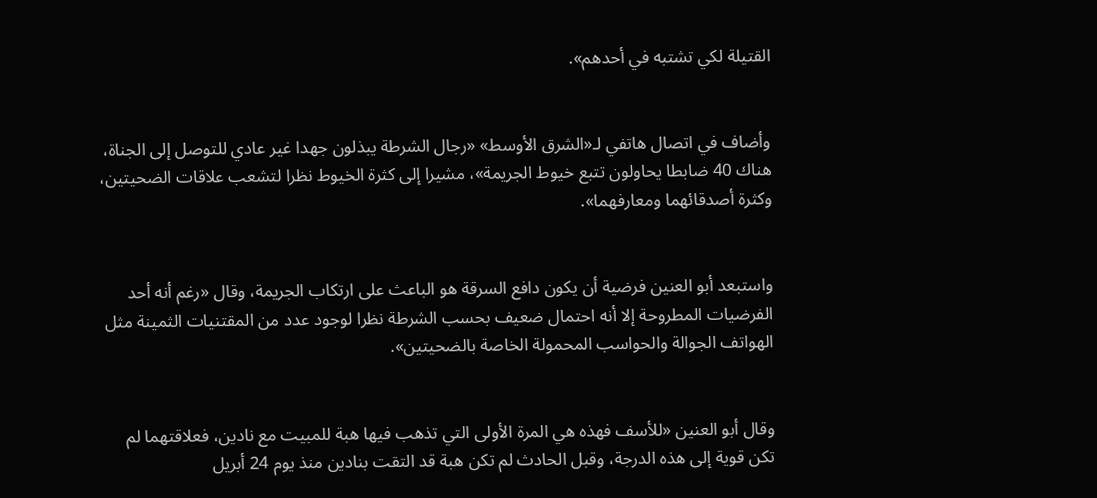القتيلة لكي تشتبه في أحدهم».


وأضاف في اتصال هاتفي لـ«الشرق الأوسط» «رجال الشرطة يبذلون جهدا غير عادي للتوصل إلى الجناة، هناك 40 ضابطا يحاولون تتبع خيوط الجريمة»، مشيرا إلى كثرة الخيوط نظرا لتشعب علاقات الضحيتين، وكثرة أصدقائهما ومعارفهما».


واستبعد أبو العنين فرضية أن يكون دافع السرقة هو الباعث على ارتكاب الجريمة، وقال «رغم أنه أحد الفرضيات المطروحة إلا أنه احتمال ضعيف بحسب الشرطة نظرا لوجود عدد من المقتنيات الثمينة مثل الهواتف الجوالة والحواسب المحمولة الخاصة بالضحيتين».


وقال أبو العنين «للأسف فهذه هي المرة الأولى التي تذهب فيها هبة للمبيت مع نادين، فعلاقتهما لم تكن قوية إلى هذه الدرجة، وقبل الحادث لم تكن هبة قد التقت بنادين منذ يوم 24 أبريل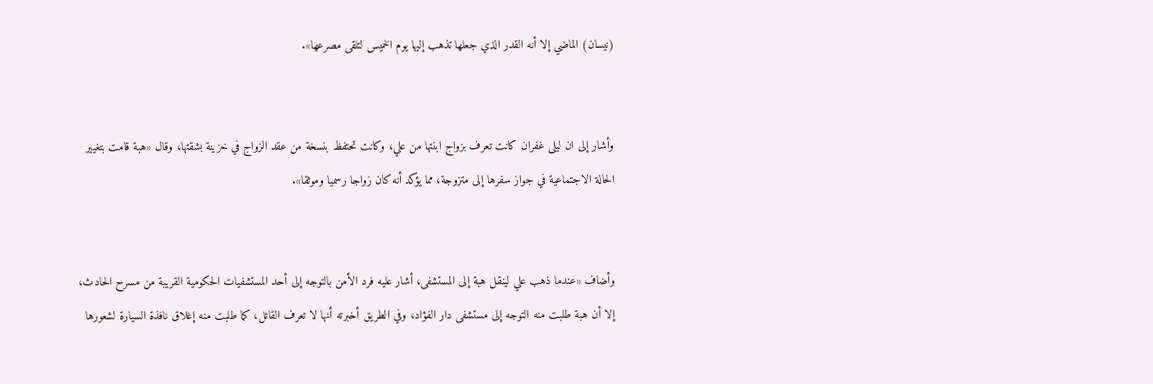(نيسان) الماضي إلا أنه القدر الذي جعلها تذهب إليها يوم الخميس لتلقى مصرعها».


وأشار إلى ان ليلى غفران كانت تعرف بزواج ابنتها من علي، وكانت تحتفظ بنسخة من عقد الزواج في خزينة بشقتها، وقال «هبة قامت بتغيير الحالة الاجتماعية في جواز سفرها إلى متزوجة، مما يؤكد أنه كان زواجا رسميا وموثقا».


وأضاف «عندما ذهب علي لينقل هبة إلى المستشفى، أشار عليه فرد الأمن بالتوجه إلى أحد المستشفيات الحكومية القريبة من مسرح الحادث، إلا أن هبة طلبت منه التوجه إلى مستشفى دار الفؤاد، وفي الطريق أخبرته أنها لا تعرف القاتل، كما طلبت منه إغلاق نافذة السيارة لشعورها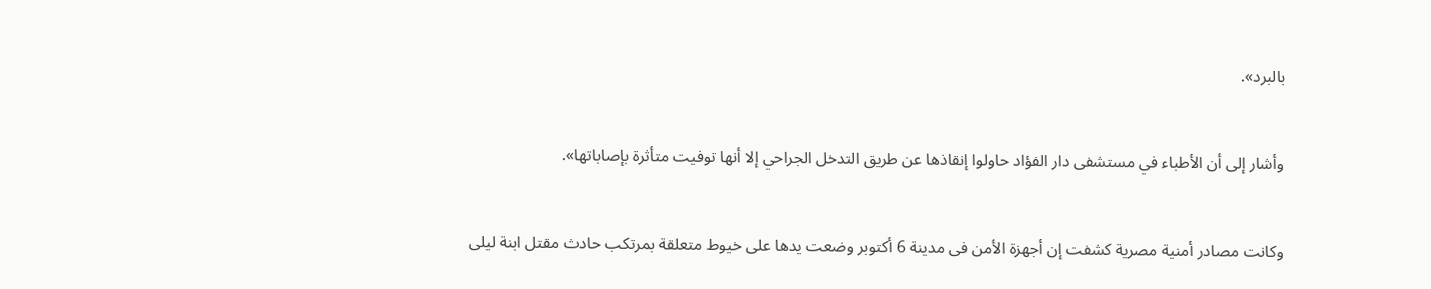بالبرد».


وأشار إلى أن الأطباء في مستشفى دار الفؤاد حاولوا إنقاذها عن طريق التدخل الجراحي إلا أنها توفيت متأثرة بإصاباتها».


وكانت مصادر أمنية مصرية كشفت إن أجهزة الأمن فى مدينة 6 أكتوبر وضعت يدها على خيوط متعلقة بمرتكب حادث مقتل ابنة ليلى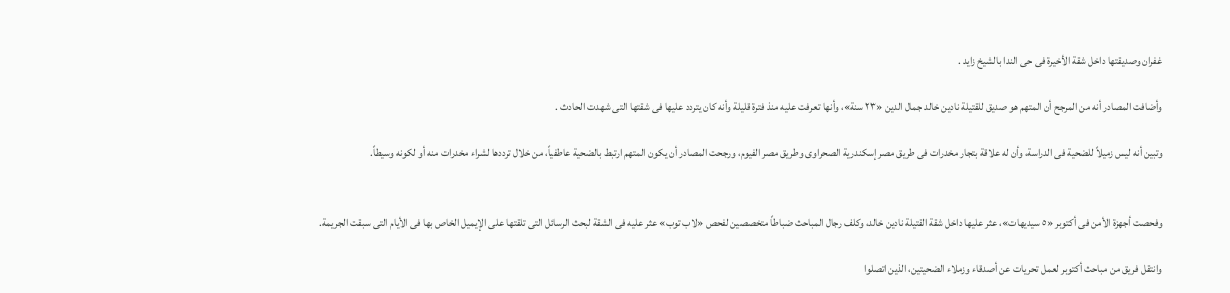غفران وصديقتها داخل شقة الأخيرة فى حى الندا بالشيخ زايد .

وأضافت المصادر أنه من المرجح أن المتهم هو صديق للقتيلة نادين خالد جمال الدين «٢٣ سنة»، وأنها تعرفت عليه منذ فترة قليلة وأنه كان يتردد عليها فى شقتها التى شهدت الحادث .

وتبين أنه ليس زميلاً للضحية فى الدراسة، وأن له علاقة بتجار مخدرات فى طريق مصر إسكندرية الصحراوى وطريق مصر الفيوم، ورجحت المصادر أن يكون المتهم ارتبط بالضحية عاطفياً، من خلال ترددها لشراء مخدرات منه أو لكونه وسيطاً.


وفحصت أجهزة الأمن فى أكتوبر «٥ سيديهات»، عثر عليها داخل شقة القتيلة نادين خالد، وكلف رجال المباحث ضباطاً متخصصين لفحص «لاب توب» عثر عليه فى الشقة لبحث الرسائل التى تلقتها على الإيميل الخاص بها فى الأيام التى سبقت الجريمة.

وانتقل فريق من مباحث أكتوبر لعمل تحريات عن أصدقاء وزملاء الضحيتين، الذين اتصلوا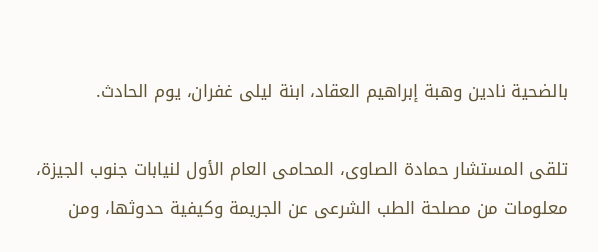بالضحية نادين وهبة إبراهيم العقاد، ابنة ليلى غفران، يوم الحادث.

تلقى المستشار حمادة الصاوى، المحامى العام الأول لنيابات جنوب الجيزة، معلومات من مصلحة الطب الشرعى عن الجريمة وكيفية حدوثها، ومن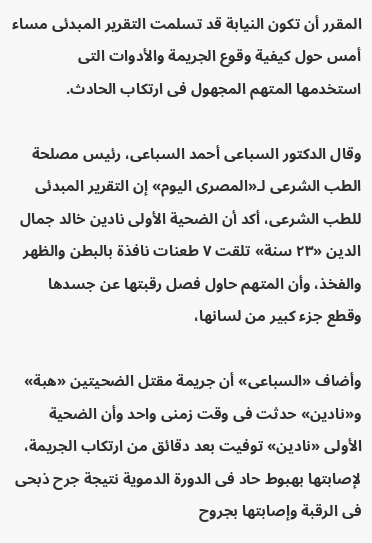المقرر أن تكون النيابة قد تسلمت التقرير المبدئى مساء أمس حول كيفية وقوع الجريمة والأدوات التى استخدمها المتهم المجهول فى ارتكاب الحادث.

وقال الدكتور السباعى أحمد السباعى، رئيس مصلحة الطب الشرعى لـ«المصرى اليوم» إن التقرير المبدئى للطب الشرعى، أكد أن الضحية الأولى نادين خالد جمال الدين «٢٣ سنة» تلقت ٧ طعنات نافذة بالبطن والظهر والفخذ، وأن المتهم حاول فصل رقبتها عن جسدها وقطع جزء كبير من لسانها،

وأضاف «السباعى» أن جريمة مقتل الضحيتين «هبة» و«نادين» حدثت فى وقت زمنى واحد وأن الضحية الأولى «نادين» توفيت بعد دقائق من ارتكاب الجريمة، لإصابتها بهبوط حاد فى الدورة الدموية نتيجة جرح ذبحى فى الرقبة وإصابتها بجروح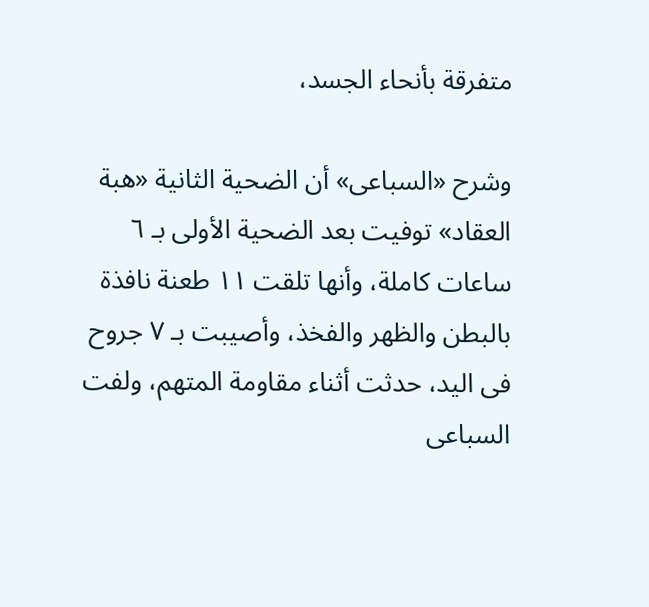متفرقة بأنحاء الجسد،

وشرح «السباعى» أن الضحية الثانية «هبة العقاد» توفيت بعد الضحية الأولى بـ ٦ ساعات كاملة، وأنها تلقت ١١ طعنة نافذة بالبطن والظهر والفخذ، وأصيبت بـ ٧ جروح فى اليد، حدثت أثناء مقاومة المتهم، ولفت السباعى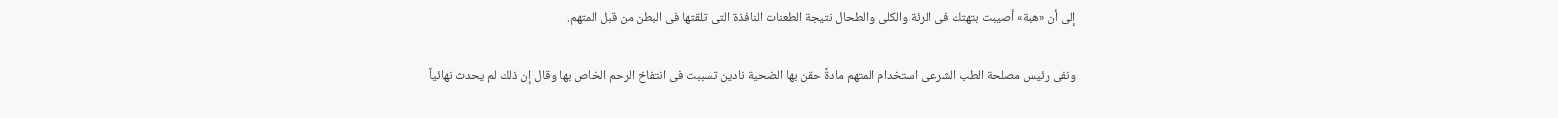إلى أن «هبة» أصيبت بتهتك فى الرئة والكلى والطحال نتيجة الطعنات النافذة التى تلقتها فى البطن من قبل المتهم.

ونفى رئيس مصلحة الطب الشرعى استخدام المتهم مادةً حقن بها الضحية نادين تسببت فى انتفاخ الرحم الخاص بها وقال إن ذلك لم يحدث نهائياً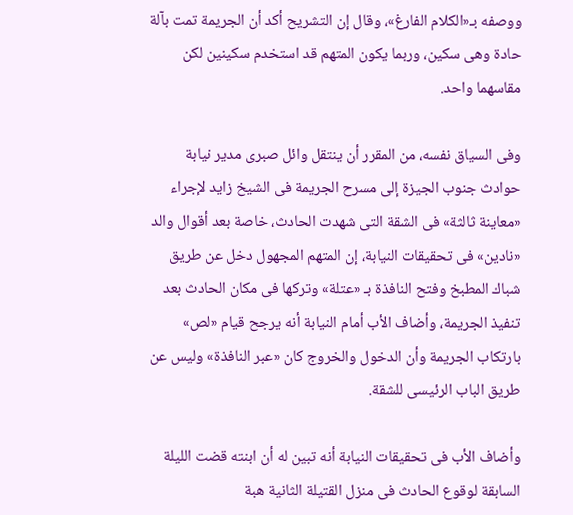ووصفه بـ«الكلام الفارغ»، وقال إن التشريح أكد أن الجريمة تمت بآلة حادة وهى سكين، وربما يكون المتهم قد استخدم سكينين لكن مقاسهما واحد.

وفى السياق نفسه، من المقرر أن ينتقل وائل صبرى مدير نيابة حوادث جنوب الجيزة إلى مسرح الجريمة فى الشيخ زايد لإجراء «معاينة ثالثة» فى الشقة التى شهدت الحادث، خاصة بعد أقوال والد «نادين» فى تحقيقات النيابة، إن المتهم المجهول دخل عن طريق شباك المطبخ وفتح النافذة بـ «عتلة» وتركها فى مكان الحادث بعد تنفيذ الجريمة، وأضاف الأب أمام النيابة أنه يرجح قيام «لص» بارتكاب الجريمة وأن الدخول والخروج كان «عبر النافذة» وليس عن طريق الباب الرئيسى للشقة.

وأضاف الأب فى تحقيقات النيابة أنه تبين له أن ابنته قضت الليلة السابقة لوقوع الحادث فى منزل القتيلة الثانية هبة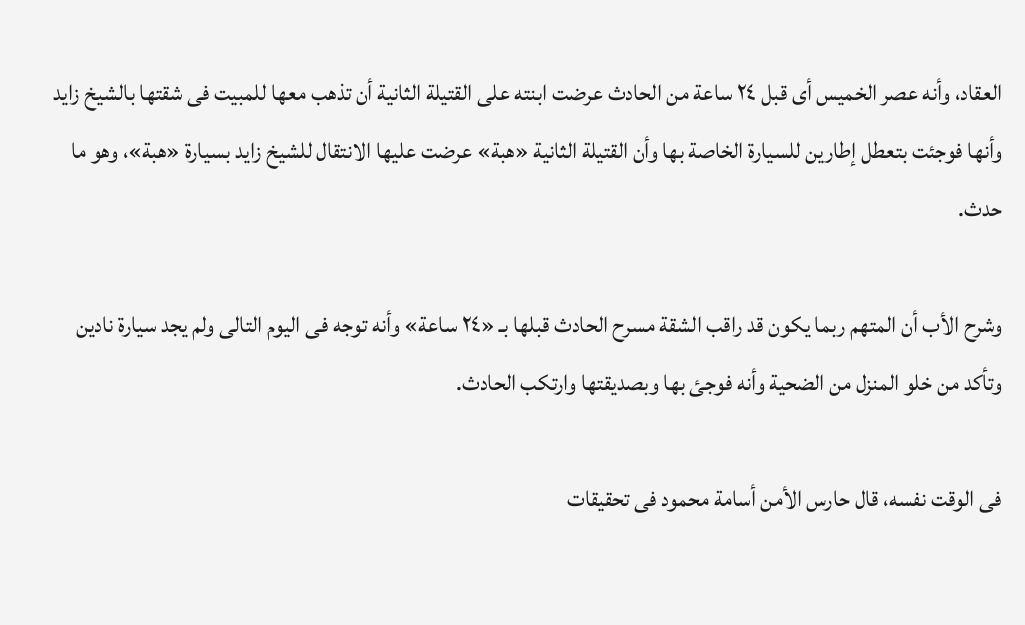العقاد، وأنه عصر الخميس أى قبل ٢٤ ساعة من الحادث عرضت ابنته على القتيلة الثانية أن تذهب معها للمبيت فى شقتها بالشيخ زايد وأنها فوجئت بتعطل إطارين للسيارة الخاصة بها وأن القتيلة الثانية «هبة» عرضت عليها الانتقال للشيخ زايد بسيارة «هبة»، وهو ما حدث.

وشرح الأب أن المتهم ربما يكون قد راقب الشقة مسرح الحادث قبلها بـ «٢٤ ساعة» وأنه توجه فى اليوم التالى ولم يجد سيارة نادين وتأكد من خلو المنزل من الضحية وأنه فوجئ بها وبصديقتها وارتكب الحادث.

فى الوقت نفسه، قال حارس الأمن أسامة محمود فى تحقيقات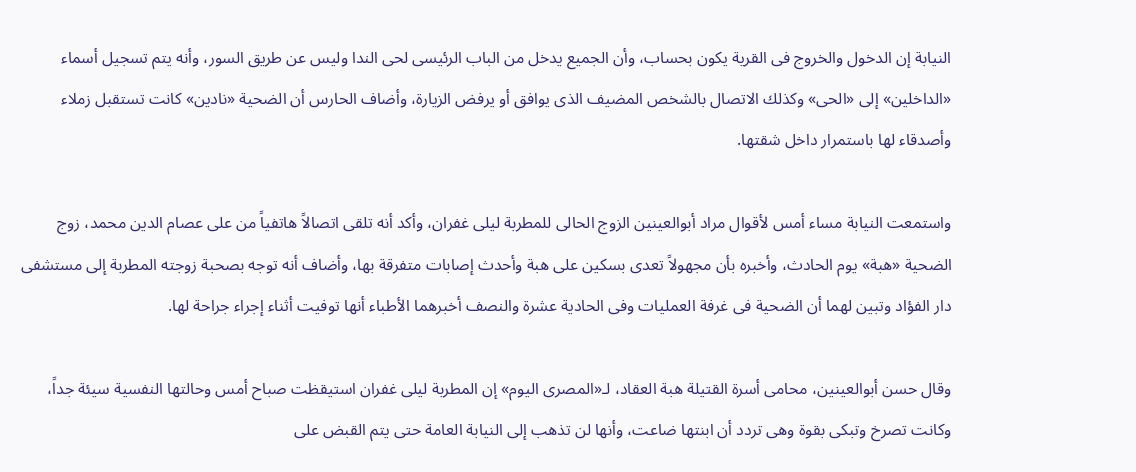النيابة إن الدخول والخروج فى القرية يكون بحساب، وأن الجميع يدخل من الباب الرئيسى لحى الندا وليس عن طريق السور، وأنه يتم تسجيل أسماء «الداخلين» إلى «الحى» وكذلك الاتصال بالشخص المضيف الذى يوافق أو يرفض الزيارة، وأضاف الحارس أن الضحية «نادين» كانت تستقبل زملاء وأصدقاء لها باستمرار داخل شقتها.

واستمعت النيابة مساء أمس لأقوال مراد أبوالعينين الزوج الحالى للمطربة ليلى غفران، وأكد أنه تلقى اتصالاً هاتفياً من على عصام الدين محمد، زوج الضحية «هبة» يوم الحادث، وأخبره بأن مجهولاً تعدى بسكين على هبة وأحدث إصابات متفرقة بها، وأضاف أنه توجه بصحبة زوجته المطربة إلى مستشفى دار الفؤاد وتبين لهما أن الضحية فى غرفة العمليات وفى الحادية عشرة والنصف أخبرهما الأطباء أنها توفيت أثناء إجراء جراحة لها.

وقال حسن أبوالعينين، محامى أسرة القتيلة هبة العقاد، لـ«المصرى اليوم» إن المطربة ليلى غفران استيقظت صباح أمس وحالتها النفسية سيئة جداً، وكانت تصرخ وتبكى بقوة وهى تردد أن ابنتها ضاعت، وأنها لن تذهب إلى النيابة العامة حتى يتم القبض على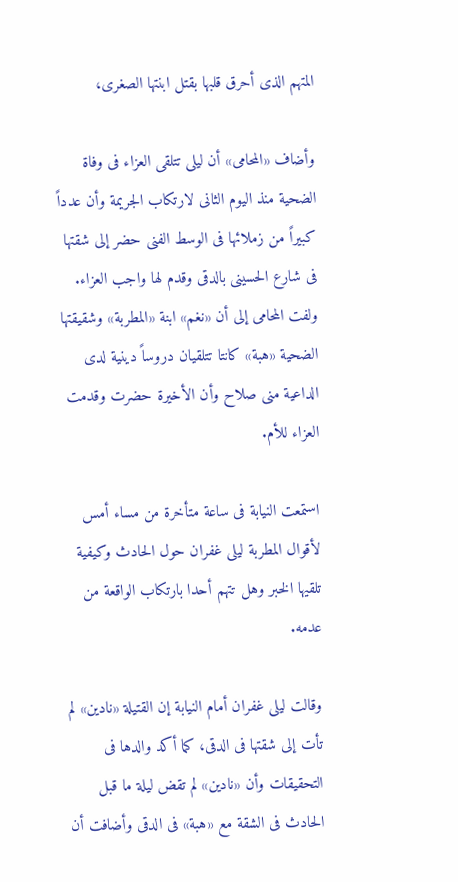المتهم الذى أحرق قلبها بقتل ابنتها الصغرى،

وأضاف «المحامى» أن ليلى تتلقى العزاء فى وفاة الضحية منذ اليوم الثانى لارتكاب الجريمة وأن عدداً كبيراً من زملائها فى الوسط الفنى حضر إلى شقتها فى شارع الحسينى بالدقى وقدم لها واجب العزاء. ولفت المحامى إلى أن «نغم» ابنة «المطربة» وشقيقتها الضحية «هبة» كانتا تتلقيان دروساً دينية لدى الداعية منى صلاح وأن الأخيرة حضرت وقدمت العزاء للأم.

استمعت النيابة فى ساعة متأخرة من مساء أمس لأقوال المطربة ليلى غفران حول الحادث وكيفية تلقيها الخبر وهل تتهم أحدا بارتكاب الواقعة من عدمه.

وقالت ليلى غفران أمام النيابة إن القتيلة «نادين» لم تأت إلى شقتها فى الدقى، كما أكد والدها فى التحقيقات وأن «نادين» لم تقض ليلة ما قبل الحادث فى الشقة مع «هبة» فى الدقى وأضافت أن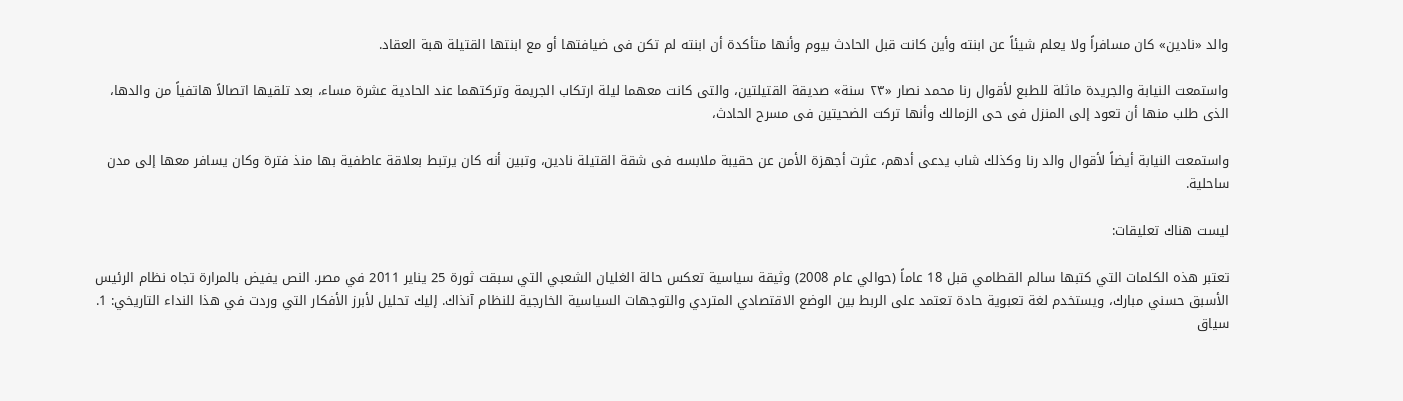والد «نادين» كان مسافراً ولا يعلم شيئاً عن ابنته وأين كانت قبل الحادث بيوم وأنها متأكدة أن ابنته لم تكن فى ضيافتها أو مع ابنتها القتيلة هبة العقاد.

واستمعت النيابة والجريدة ماثلة للطبع لأقوال رنا محمد نصار «٢٣ سنة» صديقة القتيلتين، والتى كانت معهما ليلة ارتكاب الجريمة وتركتهما عند الحادية عشرة مساء، بعد تلقيها اتصالاً هاتفياً من والدها، الذى طلب منها أن تعود إلى المنزل فى حى الزمالك وأنها تركت الضحيتين فى مسرح الحادث،

واستمعت النيابة أيضاً لأقوال والد رنا وكذلك شاب يدعى أدهم، عثرت أجهزة الأمن عن حقيبة ملابسه فى شقة القتيلة نادين، وتبين أنه كان يرتبط بعلاقة عاطفية بها منذ فترة وكان يسافر معها إلى مدن ساحلية.

ليست هناك تعليقات:

تعتبر هذه الكلمات التي كتبها سالم القطامي قبل 18 عاماً (حوالي عام 2008) وثيقة سياسية تعكس حالة الغليان الشعبي التي سبقت ثورة 25 يناير 2011 في مصر. النص يفيض بالمرارة تجاه نظام الرئيس الأسبق حسني مبارك، ويستخدم لغة تعبوية حادة تعتمد على الربط بين الوضع الاقتصادي المتردي والتوجهات السياسية الخارجية للنظام آنذاك. إليك تحليل لأبرز الأفكار التي وردت في هذا النداء التاريخي: 1. سياق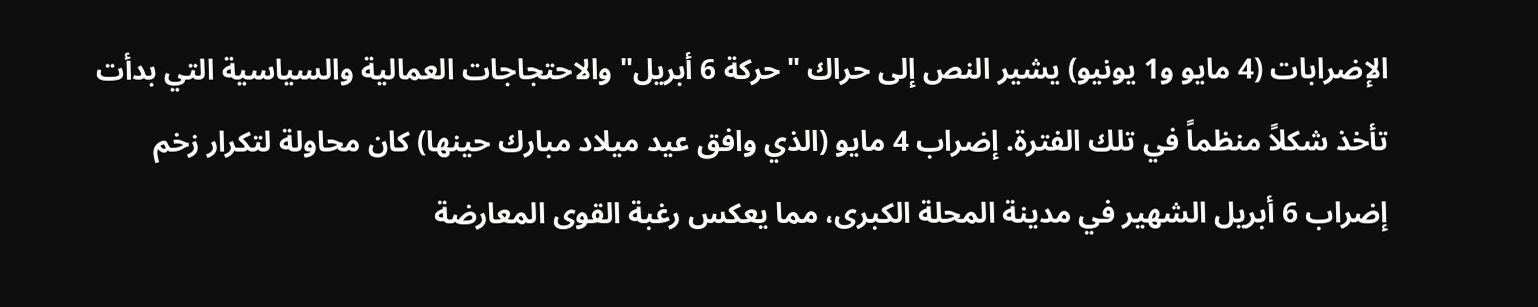الإضرابات (4 مايو و1 يونيو) يشير النص إلى حراك "حركة 6 أبريل" والاحتجاجات العمالية والسياسية التي بدأت تأخذ شكلاً منظماً في تلك الفترة. إضراب 4 مايو (الذي وافق عيد ميلاد مبارك حينها) كان محاولة لتكرار زخم إضراب 6 أبريل الشهير في مدينة المحلة الكبرى، مما يعكس رغبة القوى المعارضة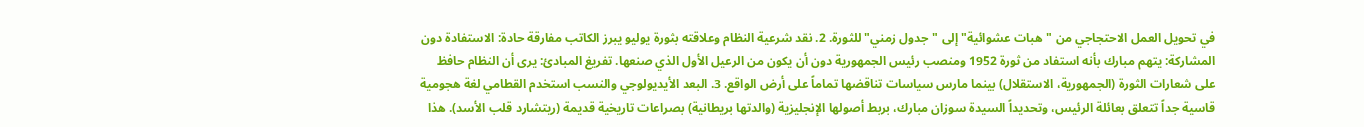في تحويل العمل الاحتجاجي من "هبات عشوائية" إلى "جدول زمني" للثورة. 2. نقد شرعية النظام وعلاقته بثورة يوليو يبرز الكاتب مفارقة حادة: الاستفادة دون المشاركة: يتهم مبارك بأنه استفاد من ثورة 1952 ومنصب رئيس الجمهورية دون أن يكون من الرعيل الأول الذي صنعها. تفريغ المبادئ: يرى أن النظام حافظ على شعارات الثورة (الجمهورية، الاستقلال) بينما مارس سياسات تناقضها تماماً على أرض الواقع. 3. البعد الأيديولوجي والنسب استخدم القطامي لغة هجومية قاسية جداً تتعلق بعائلة الرئيس، وتحديداً السيدة سوزان مبارك، بربط أصولها الإنجليزية (والدتها بريطانية) بصراعات تاريخية قديمة (ريتشارد قلب الأسد). هذا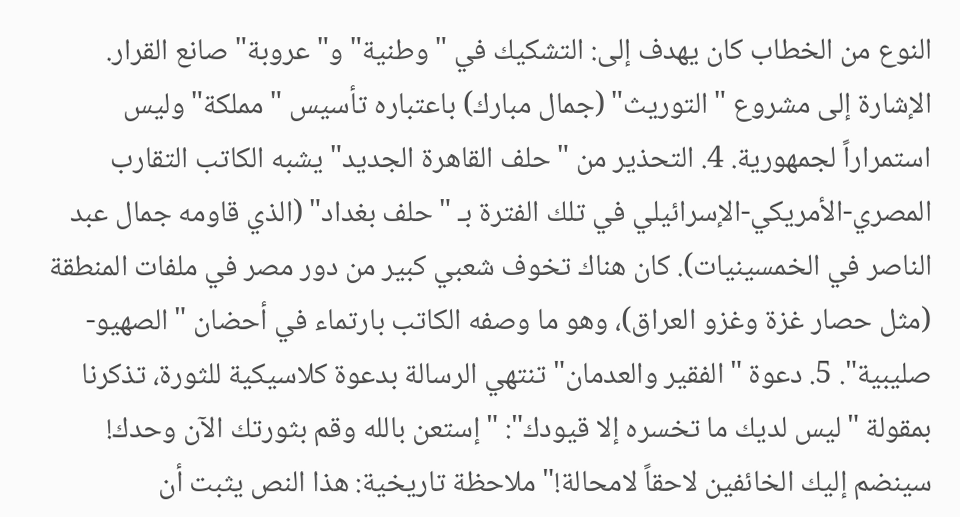النوع من الخطاب كان يهدف إلى: التشكيك في "وطنية" و"عروبة" صانع القرار. الإشارة إلى مشروع "التوريث" (جمال مبارك) باعتباره تأسيس "مملكة" وليس استمراراً لجمهورية. 4. التحذير من "حلف القاهرة الجديد" يشبه الكاتب التقارب المصري-الأمريكي-الإسرائيلي في تلك الفترة بـ "حلف بغداد" (الذي قاومه جمال عبد الناصر في الخمسينيات). كان هناك تخوف شعبي كبير من دور مصر في ملفات المنطقة (مثل حصار غزة وغزو العراق)، وهو ما وصفه الكاتب بارتماء في أحضان "الصهيو-صليبية". 5. دعوة "الفقير والعدمان" تنتهي الرسالة بدعوة كلاسيكية للثورة، تذكرنا بمقولة "ليس لديك ما تخسره إلا قيودك": "إستعن بالله وقم بثورتك الآن وحدك! سينضم إليك الخائفين لاحقاً لامحالة!" ملاحظة تاريخية: هذا النص يثبت أن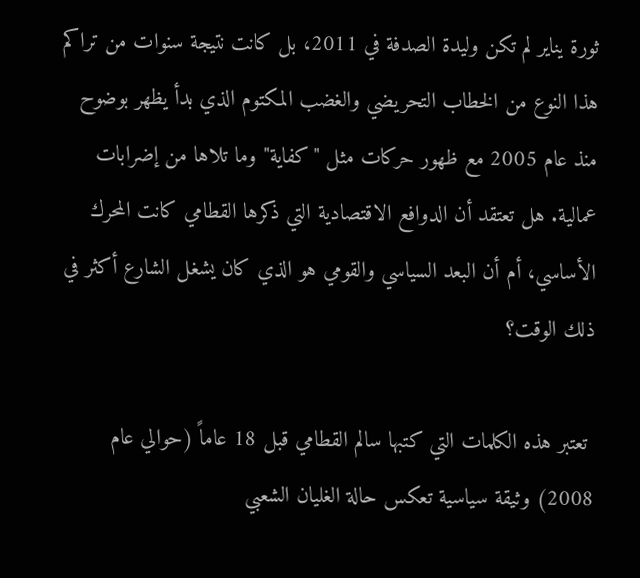ثورة يناير لم تكن وليدة الصدفة في 2011، بل كانت نتيجة سنوات من تراكم هذا النوع من الخطاب التحريضي والغضب المكتوم الذي بدأ يظهر بوضوح منذ عام 2005 مع ظهور حركات مثل "كفاية" وما تلاها من إضرابات عمالية. هل تعتقد أن الدوافع الاقتصادية التي ذكرها القطامي كانت المحرك الأساسي، أم أن البعد السياسي والقومي هو الذي كان يشغل الشارع أكثر في ذلك الوقت؟

 تعتبر هذه الكلمات التي كتبها سالم القطامي قبل 18 عاماً (حوالي عام 2008) وثيقة سياسية تعكس حالة الغليان الشعبي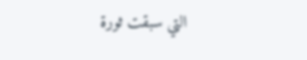التي سبقت ثورة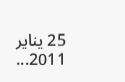25 يناير 2011...